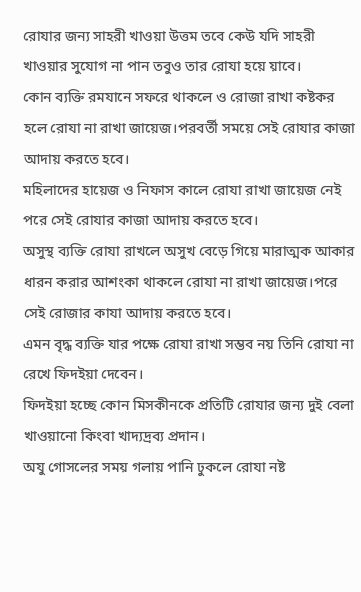রোযার জন্য সাহরী খাওয়া উত্তম তবে কেউ যদি সাহরী খাওয়ার সুযোগ না পান তবুও তার রোযা হয়ে য়াবে।
কোন ব্যক্তি রমযানে সফরে থাকলে ও রোজা রাখা কষ্টকর হলে রোযা না রাখা জায়েজ।পরবর্তী সময়ে সেই রোযার কাজা আদায় করতে হবে।
মহিলাদের হায়েজ ও নিফাস কালে রোযা রাখা জায়েজ নেই পরে সেই রোযার কাজা আদায় করতে হবে।
অসুস্থ ব্যক্তি রোযা রাখলে অসুখ বেড়ে গিয়ে মারাত্মক আকার ধারন করার আশংকা থাকলে রোযা না রাখা জায়েজ।পরে সেই রোজার কাযা আদায় করতে হবে।
এমন বৃদ্ধ ব্যক্তি যার পক্ষে রোযা রাখা সম্ভব নয় তিনি রোযা না রেখে ফিদইয়া দেবেন।
ফিদইয়া হচ্ছে কোন মিসকীনকে প্রতিটি রোযার জন্য দুই বেলা খাওয়ানো কিংবা খাদ্যদ্রব্য প্রদান।
অযু গোসলের সময় গলায় পানি ঢুকলে রোযা নষ্ট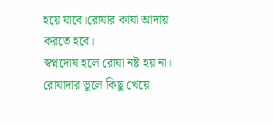হয়ে যাবে।রোযার কাযা আদায় করতে হবে।
স্বপ্নদোষ হলে রোযা নষ্ট হয় না।
রোযাদার ভুলে কিছু খেয়ে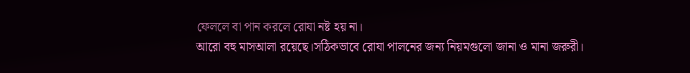ফেললে বা পান করলে রোযা নষ্ট হয় না।
আরো বহু মাসআলা রয়েছে।সঠিকভাবে রোযা পালনের জন্য নিয়মগুলো জানা ও মানা জরুরী।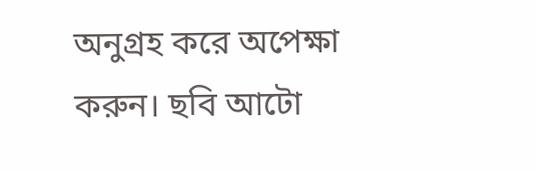অনুগ্রহ করে অপেক্ষা করুন। ছবি আটো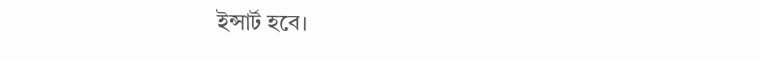ইন্সার্ট হবে।